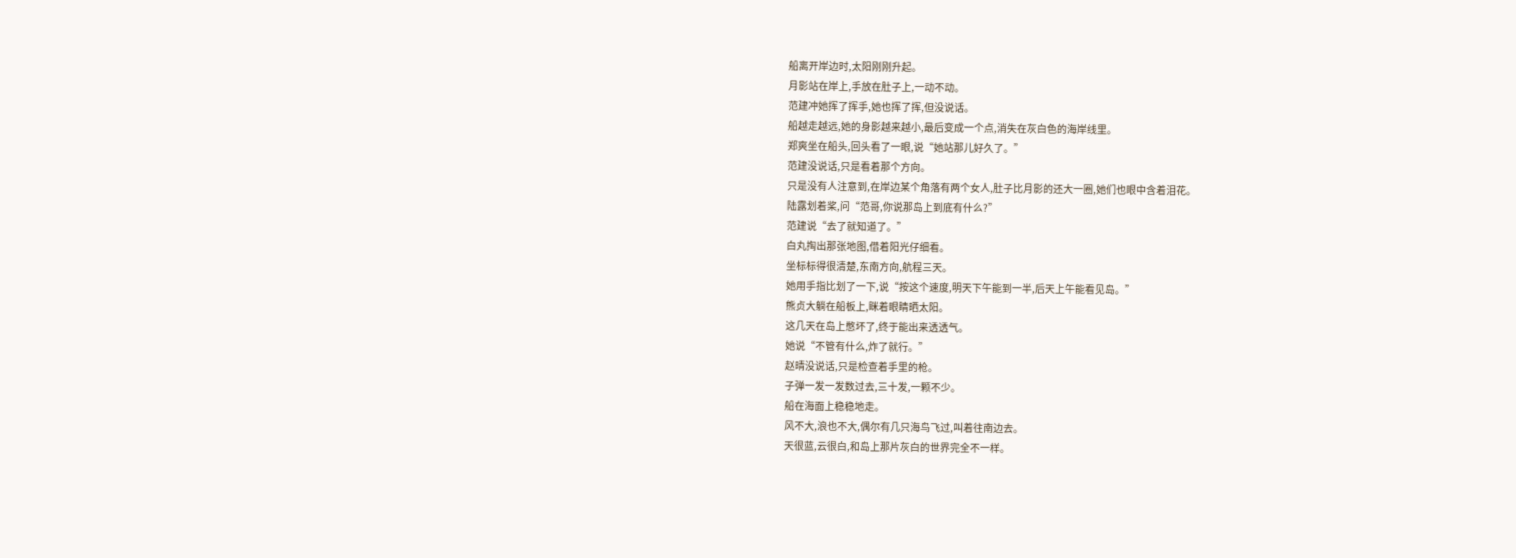船离开岸边时,太阳刚刚升起。
月影站在岸上,手放在肚子上,一动不动。
范建冲她挥了挥手,她也挥了挥,但没说话。
船越走越远,她的身影越来越小,最后变成一个点,消失在灰白色的海岸线里。
郑爽坐在船头,回头看了一眼,说“她站那儿好久了。”
范建没说话,只是看着那个方向。
只是没有人注意到,在岸边某个角落有两个女人,肚子比月影的还大一圈,她们也眼中含着泪花。
陆露划着桨,问“范哥,你说那岛上到底有什么?”
范建说“去了就知道了。”
白丸掏出那张地图,借着阳光仔细看。
坐标标得很清楚,东南方向,航程三天。
她用手指比划了一下,说“按这个速度,明天下午能到一半,后天上午能看见岛。”
熊贞大躺在船板上,眯着眼睛晒太阳。
这几天在岛上憋坏了,终于能出来透透气。
她说“不管有什么,炸了就行。”
赵晴没说话,只是检查着手里的枪。
子弹一发一发数过去,三十发,一颗不少。
船在海面上稳稳地走。
风不大,浪也不大,偶尔有几只海鸟飞过,叫着往南边去。
天很蓝,云很白,和岛上那片灰白的世界完全不一样。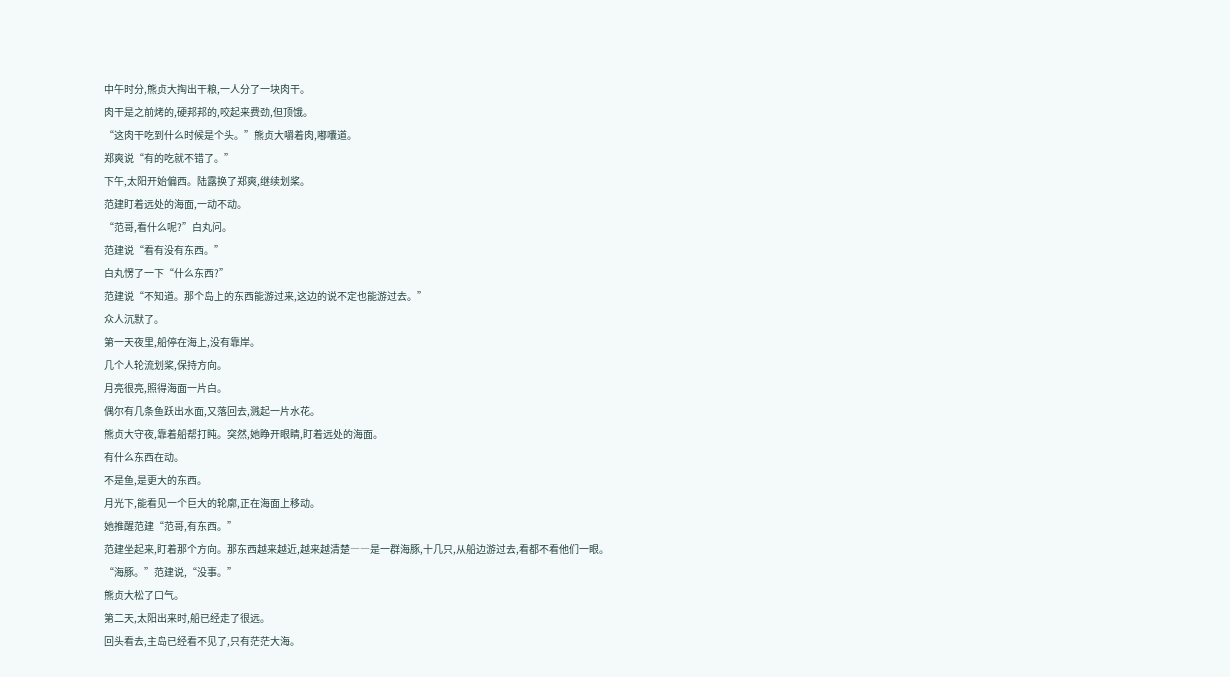中午时分,熊贞大掏出干粮,一人分了一块肉干。
肉干是之前烤的,硬邦邦的,咬起来费劲,但顶饿。
“这肉干吃到什么时候是个头。”熊贞大嚼着肉,嘟囔道。
郑爽说“有的吃就不错了。”
下午,太阳开始偏西。陆露换了郑爽,继续划桨。
范建盯着远处的海面,一动不动。
“范哥,看什么呢?”白丸问。
范建说“看有没有东西。”
白丸愣了一下“什么东西?”
范建说“不知道。那个岛上的东西能游过来,这边的说不定也能游过去。”
众人沉默了。
第一天夜里,船停在海上,没有靠岸。
几个人轮流划桨,保持方向。
月亮很亮,照得海面一片白。
偶尔有几条鱼跃出水面,又落回去,溅起一片水花。
熊贞大守夜,靠着船帮打盹。突然,她睁开眼睛,盯着远处的海面。
有什么东西在动。
不是鱼,是更大的东西。
月光下,能看见一个巨大的轮廓,正在海面上移动。
她推醒范建“范哥,有东西。”
范建坐起来,盯着那个方向。那东西越来越近,越来越清楚――是一群海豚,十几只,从船边游过去,看都不看他们一眼。
“海豚。”范建说,“没事。”
熊贞大松了口气。
第二天,太阳出来时,船已经走了很远。
回头看去,主岛已经看不见了,只有茫茫大海。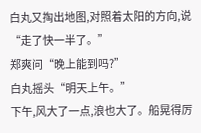白丸又掏出地图,对照着太阳的方向,说“走了快一半了。”
郑爽问“晚上能到吗?”
白丸摇头“明天上午。”
下午,风大了一点,浪也大了。船晃得厉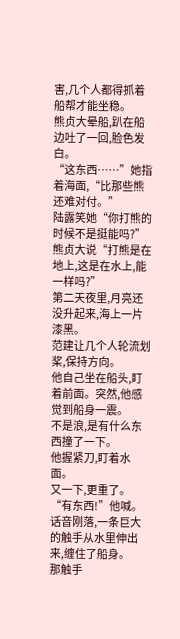害,几个人都得抓着船帮才能坐稳。
熊贞大晕船,趴在船边吐了一回,脸色发白。
“这东西……”她指着海面,“比那些熊还难对付。”
陆露笑她“你打熊的时候不是挺能吗?”
熊贞大说“打熊是在地上,这是在水上,能一样吗?”
第二天夜里,月亮还没升起来,海上一片漆黑。
范建让几个人轮流划桨,保持方向。
他自己坐在船头,盯着前面。突然,他感觉到船身一震。
不是浪,是有什么东西撞了一下。
他握紧刀,盯着水面。
又一下,更重了。
“有东西!”他喊。
话音刚落,一条巨大的触手从水里伸出来,缠住了船身。
那触手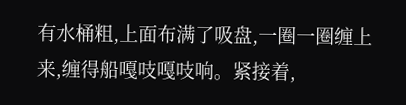有水桶粗,上面布满了吸盘,一圈一圈缠上来,缠得船嘎吱嘎吱响。紧接着,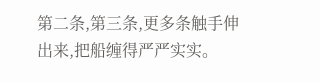第二条,第三条,更多条触手伸出来,把船缠得严严实实。